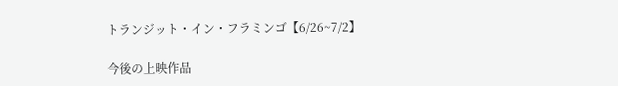トランジット・イン・フラミンゴ【6/26~7/2】

今後の上映作品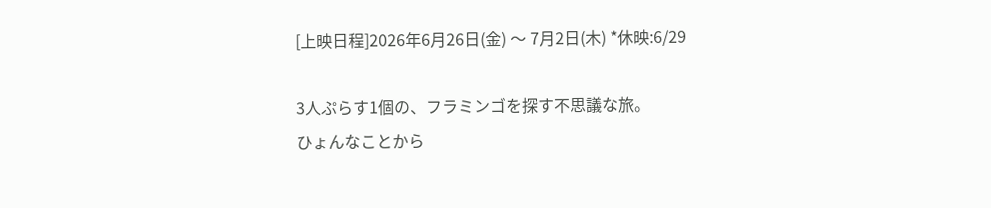[上映日程]2026年6月26日(金) 〜 7月2日(木) *休映:6/29

3人ぷらす1個の、フラミンゴを探す不思議な旅。
ひょんなことから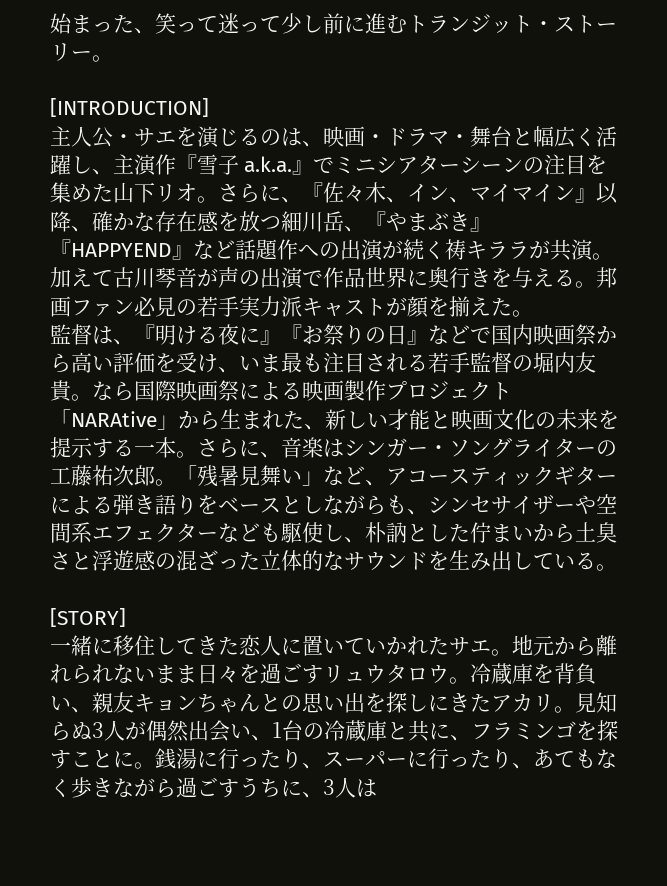始まった、笑って迷って少し前に進むトランジット・ストーリー。

[INTRODUCTION]
主人公・サエを演じるのは、映画・ドラマ・舞台と幅広く活躍し、主演作『雪子 a.k.a.』でミニシアターシーンの注目を集めた山下リオ。さらに、『佐々木、イン、マイマイン』以降、確かな存在感を放つ細川岳、『やまぶき』『HAPPYEND』など話題作への出演が続く祷キララが共演。加えて古川琴音が声の出演で作品世界に奥行きを与える。邦画ファン必見の若手実力派キャストが顔を揃えた。
監督は、『明ける夜に』『お祭りの日』などで国内映画祭から高い評価を受け、いま最も注目される若手監督の堀内友貴。なら国際映画祭による映画製作プロジェクト「NARAtive」から生まれた、新しい才能と映画文化の未来を提示する一本。さらに、音楽はシンガー・ソングライターの工藤祐次郎。「残暑見舞い」など、アコースティックギターによる弾き語りをベースとしながらも、シンセサイザーや空間系エフェクターなども駆使し、朴訥とした佇まいから土臭さと浮遊感の混ざった立体的なサウンドを生み出している。

[STORY]
一緒に移住してきた恋人に置いていかれたサエ。地元から離れられないまま日々を過ごすリュウタロウ。冷蔵庫を背負い、親友キョンちゃんとの思い出を探しにきたアカリ。見知らぬ3人が偶然出会い、1台の冷蔵庫と共に、フラミンゴを探すことに。銭湯に行ったり、スーパーに行ったり、あてもなく歩きながら過ごすうちに、3人は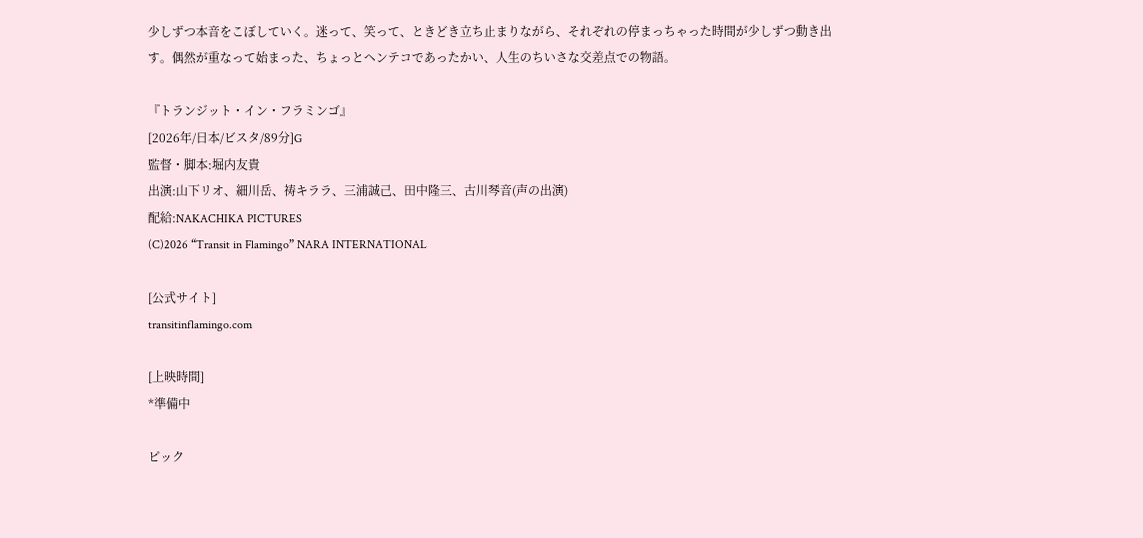少しずつ本音をこぼしていく。迷って、笑って、ときどき立ち止まりながら、それぞれの停まっちゃった時間が少しずつ動き出す。偶然が重なって始まった、ちょっとヘンテコであったかい、人生のちいさな交差点での物語。

『トランジット・イン・フラミンゴ』
[2026年/日本/ビスタ/89分]G
監督・脚本:堀内友貴
出演:山下リオ、細川岳、祷キララ、三浦誠己、田中隆三、古川琴音(声の出演)
配給:NAKACHIKA PICTURES
(C)2026 “Transit in Flamingo” NARA INTERNATIONAL

[公式サイト]
transitinflamingo.com

[上映時間]
*準備中

ピック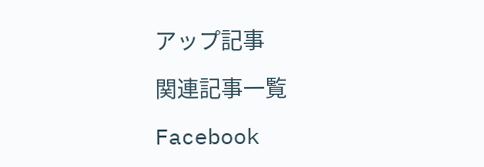アップ記事

関連記事一覧

Facebook